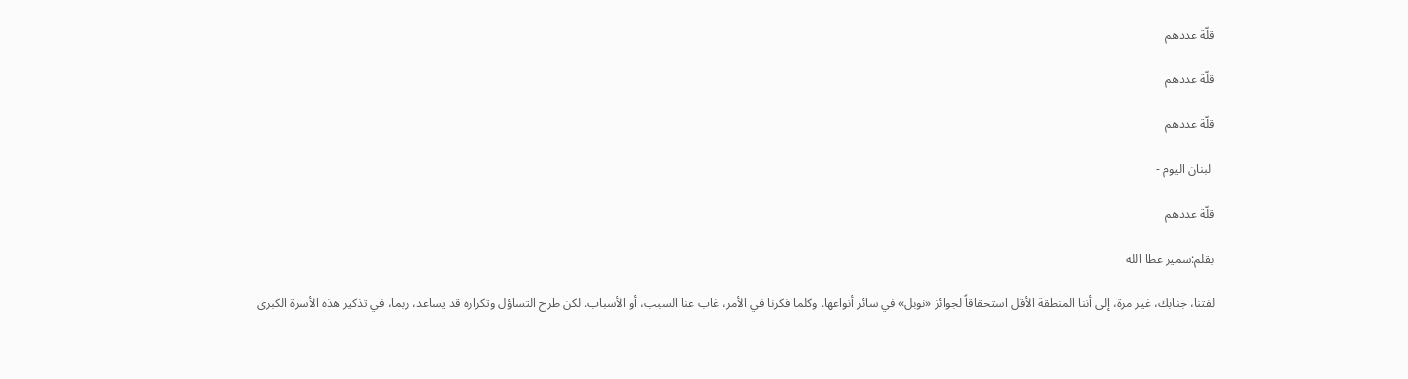قلّة عددهم

قلّة عددهم

قلّة عددهم

 لبنان اليوم -

قلّة عددهم

بقلم:سمير عطا الله

لفتنا، جنابك، غير مرة، إلى أننا المنطقة الأقل استحقاقاً لجوائز «نوبل» في سائر أنواعها. وكلما فكرنا في الأمر، غاب عنا السبب، أو الأسباب. لكن طرح التساؤل وتكراره قد يساعد، ربما، في تذكير هذه الأسرة الكبرى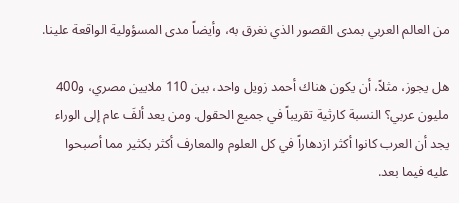من العالم العربي بمدى القصور الذي نغرق به، وأيضاً مدى المسؤولية الواقعة علينا.

هل يجوز، مثلاً، أن يكون هناك أحمد زويل واحد، بين 110 ملايين مصري، و400 مليون عربي؟ النسبة كارثية تقريباً في جميع الحقول. ومن يعد ألفَ عام إلى الوراء يجد أن العرب كانوا أكثر ازدهاراً في كل العلوم والمعارف أكثر بكثير مما أصبحوا عليه فيما بعد.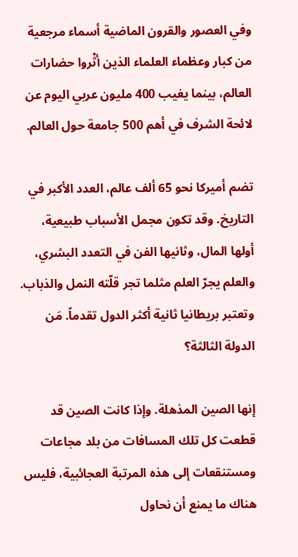وفي العصور والقرون الماضية أسماء مرجعية من كبار وعظماء العلماء الذين أثْروا حضارات العالم، بينما يغيب 400 مليون عربي اليوم عن لائحة الشرف في أهم 500 جامعة حول العالم.

تضم أميركا نحو 65 ألف عالم، العدد الأكبر في التاريخ. وقد تكون مجمل الأسباب طبيعية، أولها المال، وثانيها الفن في التعدد البشري، والعلم يجرّ العلم مثلما تجر قلّته النمل والذباب. وتعتبر بريطانيا ثانية أكثر الدول تقدماً. مَن الدولة الثالثة؟

إنها الصين المذهلة. وإذا كانت الصين قد قطعت كل تلك المسافات من بلد مجاعات ومستنقعات إلى هذه المرتبة العجائبية، فليس هناك ما يمنع أن نحاول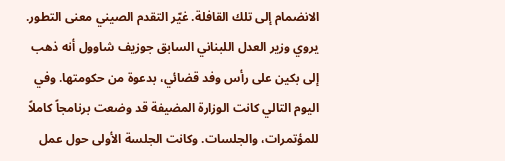الانضمام إلى تلك القافلة. غيّر التقدم الصيني معنى التطور. يروي وزير العدل اللبناني السابق جوزيف شاوول أنه ذهب إلى بكين على رأس وفد قضائي، بدعوة من حكومتها. وفي اليوم التالي كانت الوزارة المضيفة قد وضعت برنامجاً كاملاً للمؤتمرات، والجلسات. وكانت الجلسة الأولى حول عمل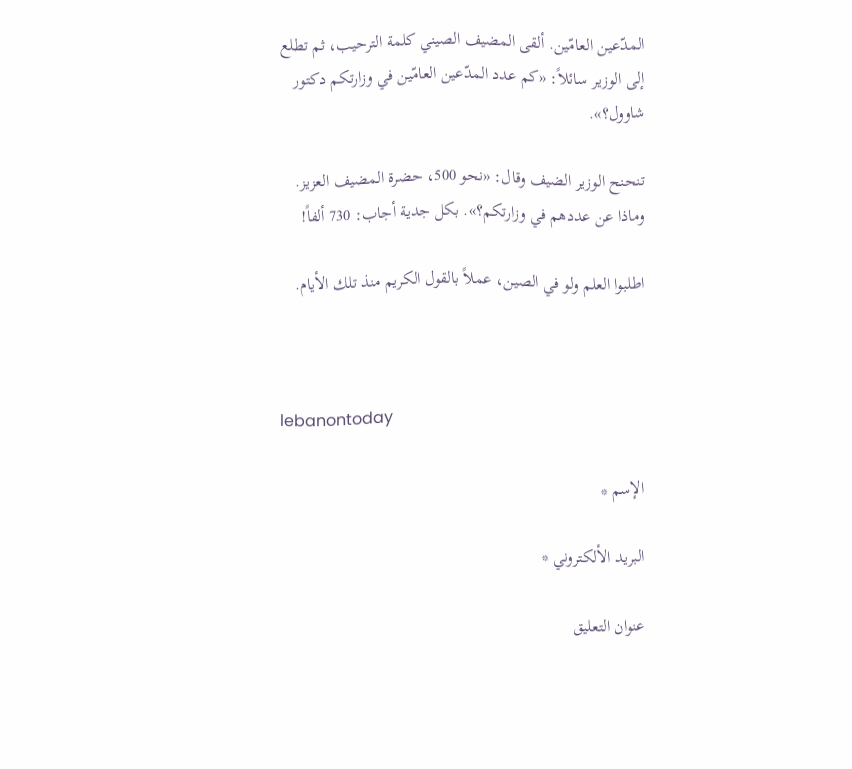المدّعين العامّين. ألقى المضيف الصيني كلمة الترحيب، ثم تطلع إلى الوزير سائلاً: «كم عدد المدّعين العامّين في وزارتكم دكتور شاوول؟».

تنحنح الوزير الضيف وقال: «نحو 500، حضرة المضيف العزيز. وماذا عن عددهم في وزارتكم؟». بكل جدية أجاب: 730 ألفاً!

اطلبوا العلم ولو في الصين، عملاً بالقول الكريم منذ تلك الأيام.



lebanontoday

الإسم *

البريد الألكتروني *

عنوان التعليق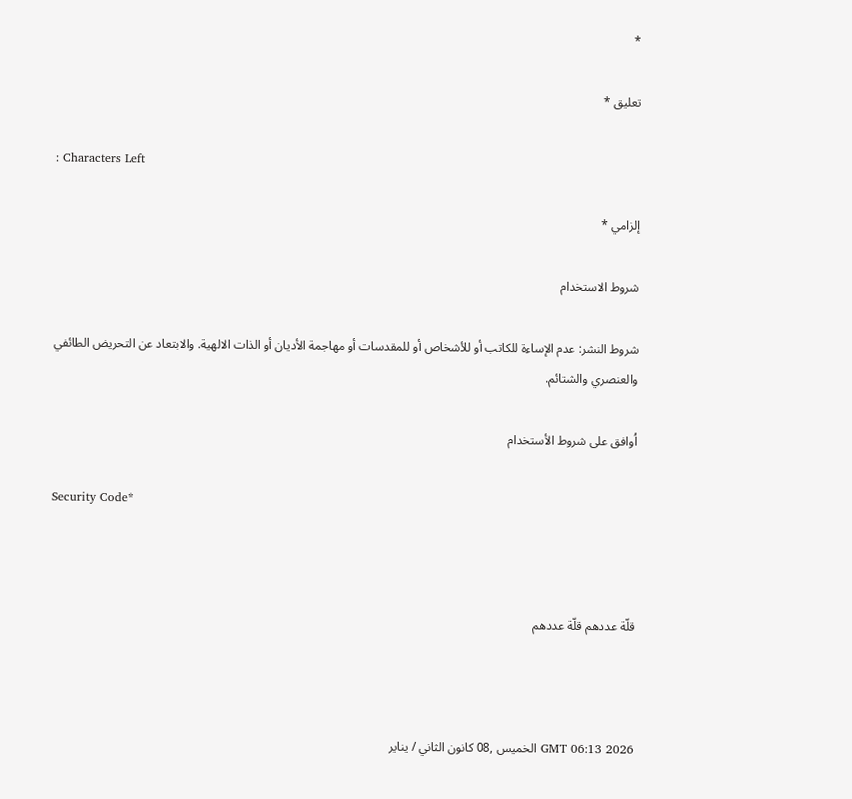*

تعليق *

: Characters Left

إلزامي *

شروط الاستخدام

شروط النشر: عدم الإساءة للكاتب أو للأشخاص أو للمقدسات أو مهاجمة الأديان أو الذات الالهية. والابتعاد عن التحريض الطائفي والعنصري والشتائم.

اُوافق على شروط الأستخدام

Security Code*



قلّة عددهم قلّة عددهم



GMT 06:13 2026 الخميس ,08 كانون الثاني / يناير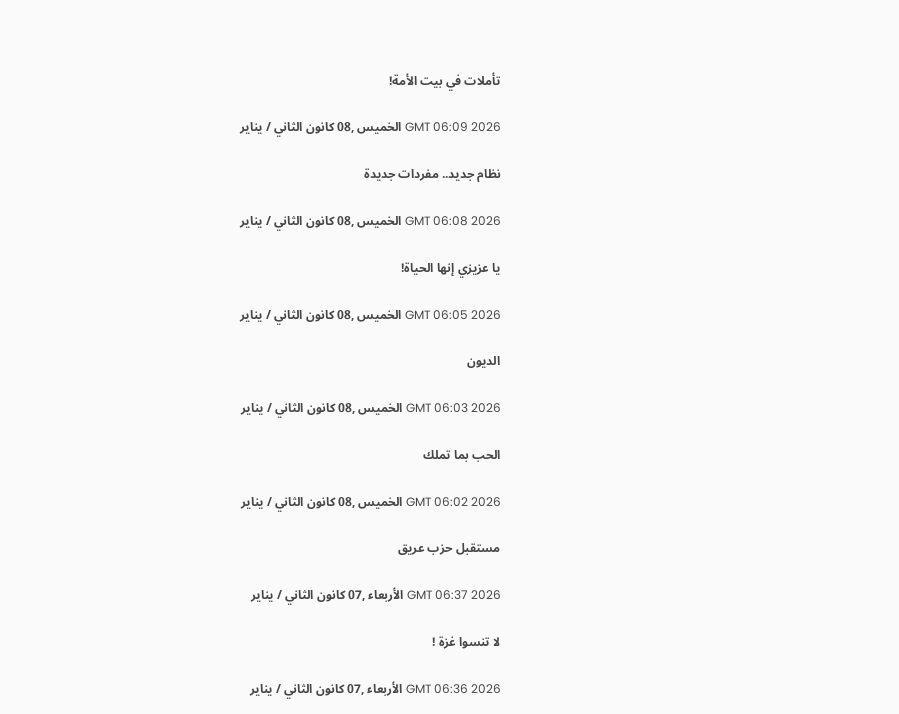تأملات في بيت الأمة!

GMT 06:09 2026 الخميس ,08 كانون الثاني / يناير

نظام جديد.. مفردات جديدة

GMT 06:08 2026 الخميس ,08 كانون الثاني / يناير

يا عزيزي إنها الحياة!

GMT 06:05 2026 الخميس ,08 كانون الثاني / يناير

الديون

GMT 06:03 2026 الخميس ,08 كانون الثاني / يناير

الحب بما تملك

GMT 06:02 2026 الخميس ,08 كانون الثاني / يناير

مستقبل حزب عريق

GMT 06:37 2026 الأربعاء ,07 كانون الثاني / يناير

لا تنسوا غزة !

GMT 06:36 2026 الأربعاء ,07 كانون الثاني / يناير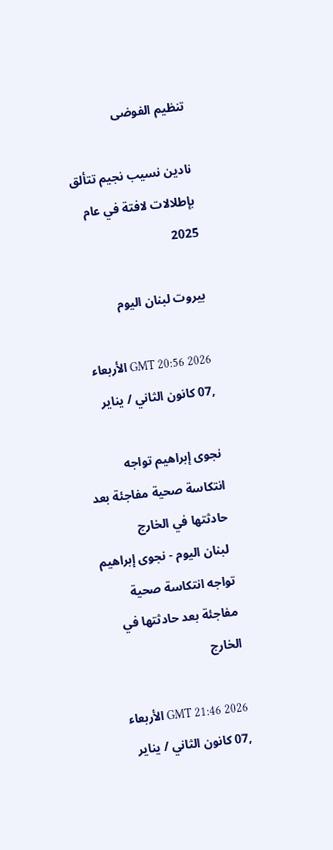تنظيم الفوضى

نادين نسيب نجيم تتألق بإطلالات لافتة في عام 2025

بيروت لبنان اليوم

GMT 20:56 2026 الأربعاء ,07 كانون الثاني / يناير

نجوى إبراهيم تواجه انتكاسة صحية مفاجئة بعد حادثتها في الخارج
 لبنان اليوم - نجوى إبراهيم تواجه انتكاسة صحية مفاجئة بعد حادثتها في الخارج

GMT 21:46 2026 الأربعاء ,07 كانون الثاني / يناير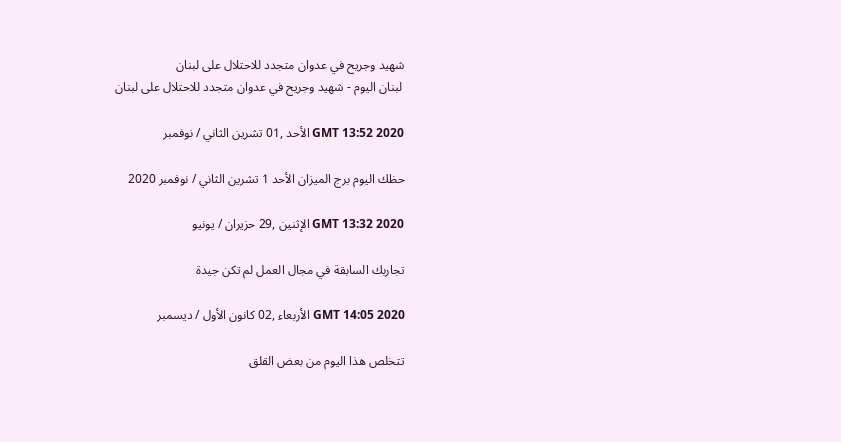شهيد وجريح في عدوان متجدد للاحتلال على لبنان
 لبنان اليوم - شهيد وجريح في عدوان متجدد للاحتلال على لبنان

GMT 13:52 2020 الأحد ,01 تشرين الثاني / نوفمبر

حظك اليوم برج الميزان الأحد 1 تشرين الثاني / نوفمبر 2020

GMT 13:32 2020 الإثنين ,29 حزيران / يونيو

تجاربك السابقة في مجال العمل لم تكن جيدة

GMT 14:05 2020 الأربعاء ,02 كانون الأول / ديسمبر

تتخلص هذا اليوم من بعض القلق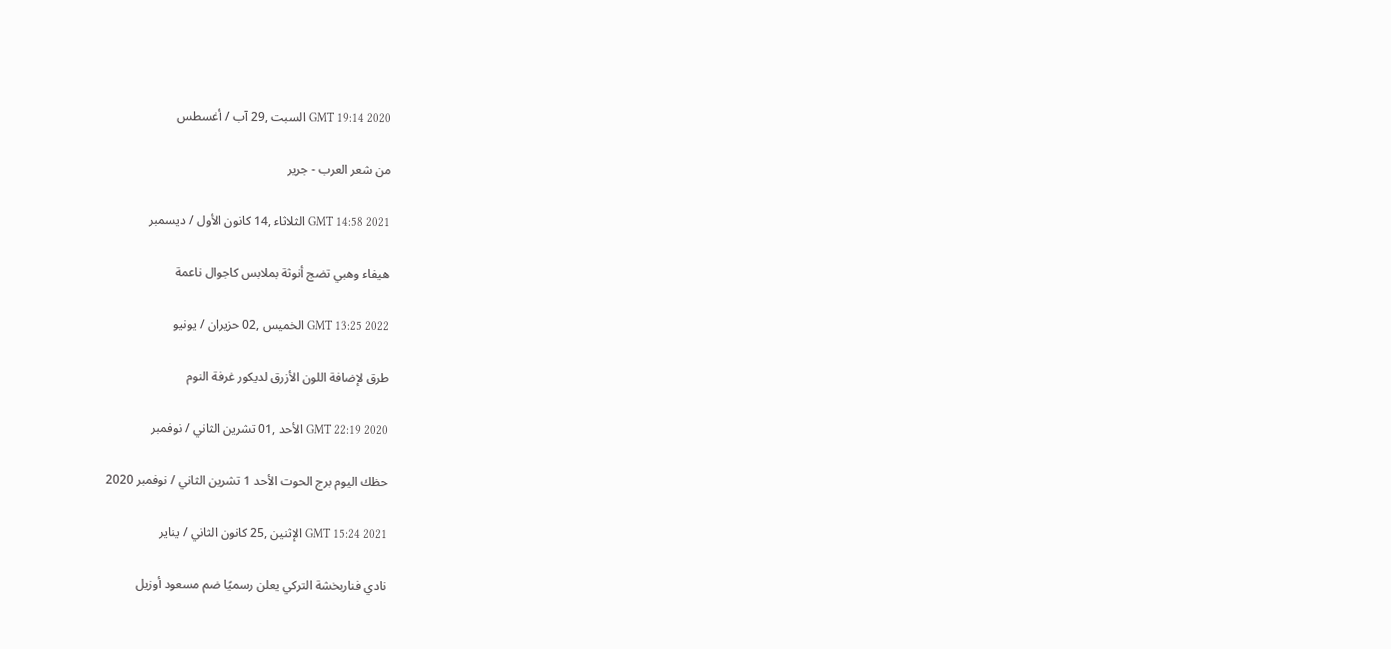GMT 19:14 2020 السبت ,29 آب / أغسطس

من شعر العرب - جرير

GMT 14:58 2021 الثلاثاء ,14 كانون الأول / ديسمبر

هيفاء وهبي تضج أنوثة بملابس كاجوال ناعمة

GMT 13:25 2022 الخميس ,02 حزيران / يونيو

طرق لإضافة اللون الأزرق لديكور غرفة النوم

GMT 22:19 2020 الأحد ,01 تشرين الثاني / نوفمبر

حظك اليوم برج الحوت الأحد 1 تشرين الثاني / نوفمبر 2020

GMT 15:24 2021 الإثنين ,25 كانون الثاني / يناير

نادي فناربخشة التركي يعلن رسميًا ضم مسعود أوزيل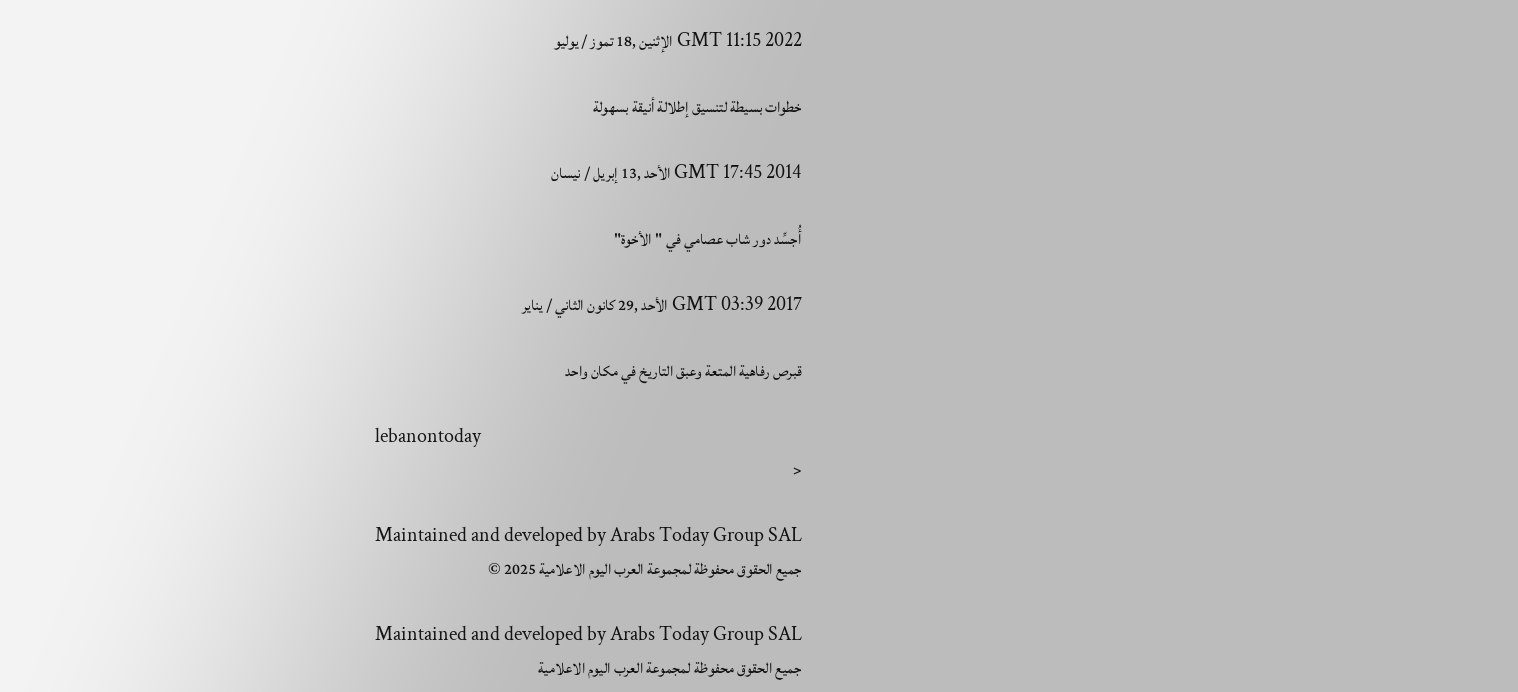GMT 11:15 2022 الإثنين ,18 تموز / يوليو

خطوات بسيطة لتنسيق إطلالة أنيقة بسهولة

GMT 17:45 2014 الأحد ,13 إبريل / نيسان

أُجسِّد دور شاب عصامي في "الأخوة"

GMT 03:39 2017 الأحد ,29 كانون الثاني / يناير

قبرص رفاهية المتعة وعبق التاريخ في مكان واحد

lebanontoday
<

Maintained and developed by Arabs Today Group SAL
جميع الحقوق محفوظة لمجموعة العرب اليوم الاعلامية 2025 ©

Maintained and developed by Arabs Today Group SAL
جميع الحقوق محفوظة لمجموعة العرب اليوم الاعلامية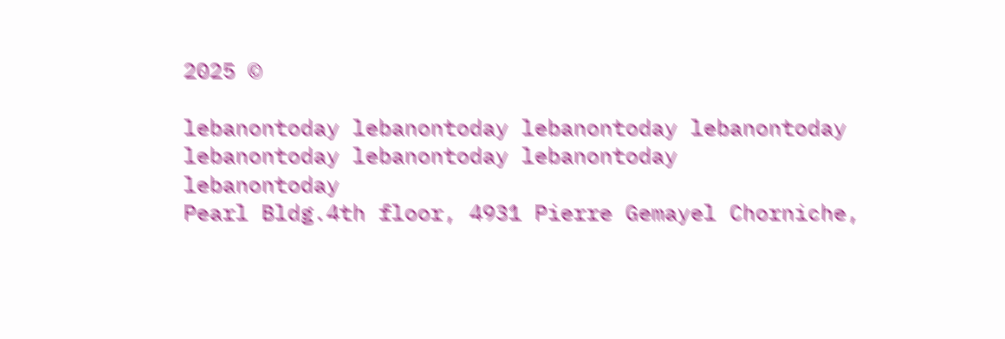2025 ©

lebanontoday lebanontoday lebanontoday lebanontoday
lebanontoday lebanontoday lebanontoday
lebanontoday
Pearl Bldg.4th floor, 4931 Pierre Gemayel Chorniche,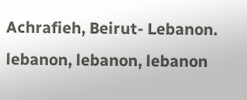Achrafieh, Beirut- Lebanon.
lebanon, lebanon, lebanon